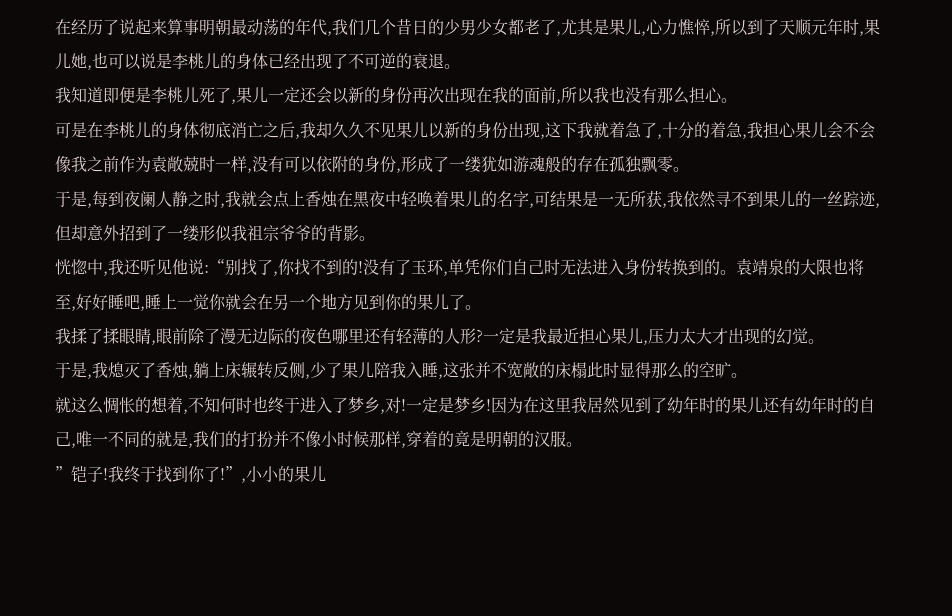在经历了说起来算事明朝最动荡的年代,我们几个昔日的少男少女都老了,尤其是果儿,心力憔悴,所以到了天顺元年时,果儿她,也可以说是李桃儿的身体已经出现了不可逆的衰退。
我知道即便是李桃儿死了,果儿一定还会以新的身份再次出现在我的面前,所以我也没有那么担心。
可是在李桃儿的身体彻底消亡之后,我却久久不见果儿以新的身份出现,这下我就着急了,十分的着急,我担心果儿会不会像我之前作为袁敞兢时一样,没有可以依附的身份,形成了一缕犹如游魂般的存在孤独飘零。
于是,每到夜阑人静之时,我就会点上香烛在黑夜中轻唤着果儿的名字,可结果是一无所获,我依然寻不到果儿的一丝踪迹,但却意外招到了一缕形似我祖宗爷爷的背影。
恍惚中,我还听见他说:“别找了,你找不到的!没有了玉环,单凭你们自己时无法进入身份转换到的。袁靖泉的大限也将至,好好睡吧,睡上一觉你就会在另一个地方见到你的果儿了。
我揉了揉眼睛,眼前除了漫无边际的夜色哪里还有轻薄的人形?一定是我最近担心果儿,压力太大才出现的幻觉。
于是,我熄灭了香烛,躺上床辗转反侧,少了果儿陪我入睡,这张并不宽敞的床榻此时显得那么的空旷。
就这么惆怅的想着,不知何时也终于进入了梦乡,对!一定是梦乡!因为在这里我居然见到了幼年时的果儿还有幼年时的自己,唯一不同的就是,我们的打扮并不像小时候那样,穿着的竟是明朝的汉服。
”铠子!我终于找到你了!”,小小的果儿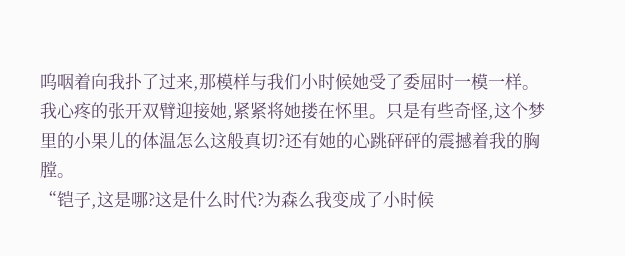呜咽着向我扑了过来,那模样与我们小时候她受了委屈时一模一样。
我心疼的张开双臂迎接她,紧紧将她搂在怀里。只是有些奇怪,这个梦里的小果儿的体温怎么这般真切?还有她的心跳砰砰的震撼着我的胸膛。
“铠子,这是哪?这是什么时代?为森么我变成了小时候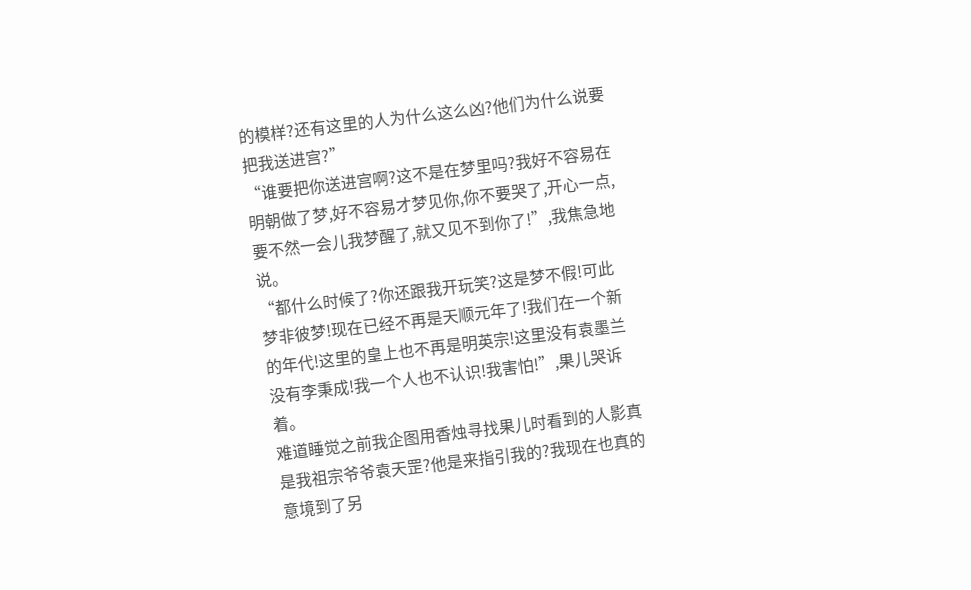的模样?还有这里的人为什么这么凶?他们为什么说要把我送进宫?”
“谁要把你送进宫啊?这不是在梦里吗?我好不容易在明朝做了梦,好不容易才梦见你,你不要哭了,开心一点,要不然一会儿我梦醒了,就又见不到你了!”,我焦急地说。
“都什么时候了?你还跟我开玩笑?这是梦不假!可此梦非彼梦!现在已经不再是天顺元年了!我们在一个新的年代!这里的皇上也不再是明英宗!这里没有袁墨兰没有李秉成!我一个人也不认识!我害怕!”,果儿哭诉着。
难道睡觉之前我企图用香烛寻找果儿时看到的人影真是我祖宗爷爷袁天罡?他是来指引我的?我现在也真的意境到了另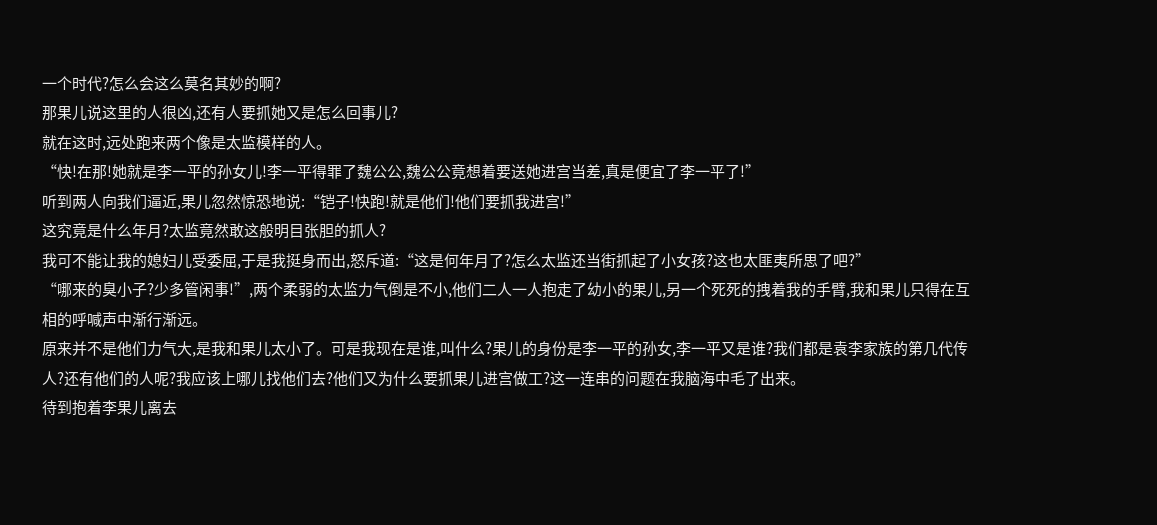一个时代?怎么会这么莫名其妙的啊?
那果儿说这里的人很凶,还有人要抓她又是怎么回事儿?
就在这时,远处跑来两个像是太监模样的人。
“快!在那!她就是李一平的孙女儿!李一平得罪了魏公公,魏公公竟想着要送她进宫当差,真是便宜了李一平了!”
听到两人向我们逼近,果儿忽然惊恐地说:“铠子!快跑!就是他们!他们要抓我进宫!”
这究竟是什么年月?太监竟然敢这般明目张胆的抓人?
我可不能让我的媳妇儿受委屈,于是我挺身而出,怒斥道:“这是何年月了?怎么太监还当街抓起了小女孩?这也太匪夷所思了吧?”
“哪来的臭小子?少多管闲事!”,两个柔弱的太监力气倒是不小,他们二人一人抱走了幼小的果儿,另一个死死的拽着我的手臂,我和果儿只得在互相的呼喊声中渐行渐远。
原来并不是他们力气大,是我和果儿太小了。可是我现在是谁,叫什么?果儿的身份是李一平的孙女,李一平又是谁?我们都是袁李家族的第几代传人?还有他们的人呢?我应该上哪儿找他们去?他们又为什么要抓果儿进宫做工?这一连串的问题在我脑海中毛了出来。
待到抱着李果儿离去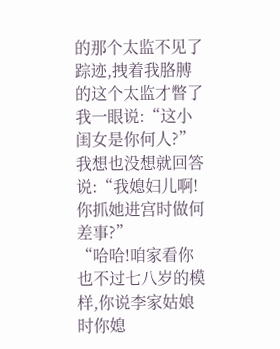的那个太监不见了踪迹,拽着我胳膊的这个太监才瞥了我一眼说:“这小闺女是你何人?”
我想也没想就回答说:“我媳妇儿啊!你抓她进宫时做何差事?”
“哈哈!咱家看你也不过七八岁的模样,你说李家姑娘时你媳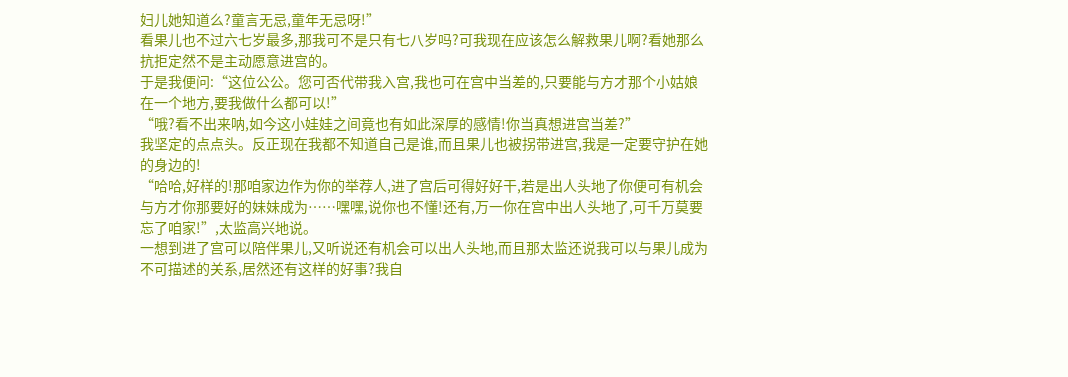妇儿她知道么?童言无忌,童年无忌呀!”
看果儿也不过六七岁最多,那我可不是只有七八岁吗?可我现在应该怎么解救果儿啊?看她那么抗拒定然不是主动愿意进宫的。
于是我便问:“这位公公。您可否代带我入宫,我也可在宫中当差的,只要能与方才那个小姑娘在一个地方,要我做什么都可以!”
“哦?看不出来呐,如今这小娃娃之间竟也有如此深厚的感情!你当真想进宫当差?”
我坚定的点点头。反正现在我都不知道自己是谁,而且果儿也被拐带进宫,我是一定要守护在她的身边的!
“哈哈,好样的!那咱家边作为你的举荐人,进了宫后可得好好干,若是出人头地了你便可有机会与方才你那要好的妹妹成为……嘿嘿,说你也不懂!还有,万一你在宫中出人头地了,可千万莫要忘了咱家!”,太监高兴地说。
一想到进了宫可以陪伴果儿,又听说还有机会可以出人头地,而且那太监还说我可以与果儿成为不可描述的关系,居然还有这样的好事?我自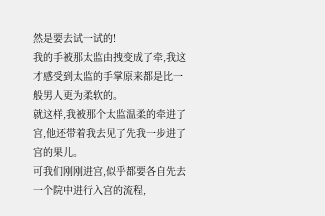然是要去试一试的!
我的手被那太监由拽变成了牵,我这才感受到太监的手掌原来都是比一般男人更为柔软的。
就这样,我被那个太监温柔的牵进了宫,他还带着我去见了先我一步进了宫的果儿。
可我们刚刚进宫,似乎都要各自先去一个院中进行入宫的流程,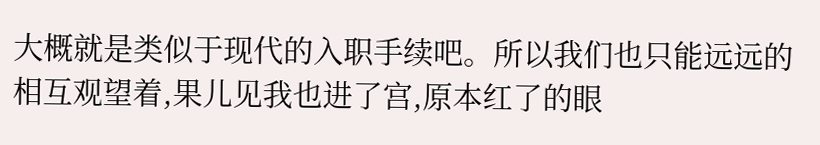大概就是类似于现代的入职手续吧。所以我们也只能远远的相互观望着,果儿见我也进了宫,原本红了的眼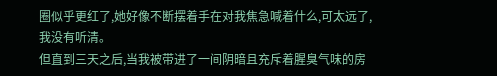圈似乎更红了,她好像不断摆着手在对我焦急喊着什么,可太远了,我没有听清。
但直到三天之后,当我被带进了一间阴暗且充斥着腥臭气味的房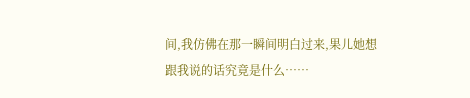间,我仿佛在那一瞬间明白过来,果儿她想跟我说的话究竟是什么……